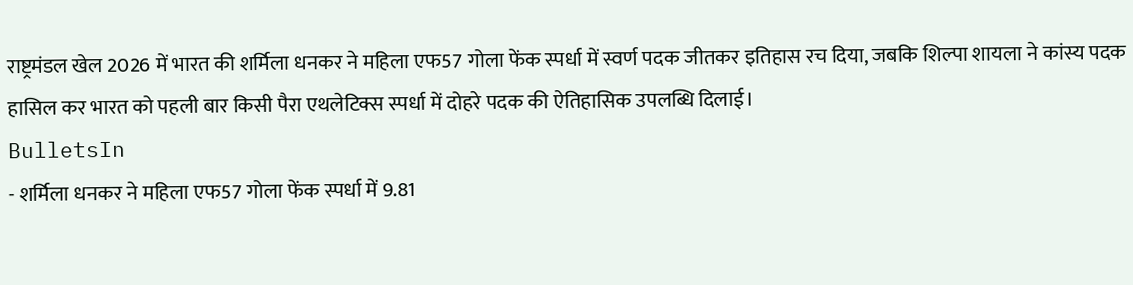राष्ट्रमंडल खेल 2026 में भारत की शर्मिला धनकर ने महिला एफ57 गोला फेंक स्पर्धा में स्वर्ण पदक जीतकर इतिहास रच दिया, जबकि शिल्पा शायला ने कांस्य पदक हासिल कर भारत को पहली बार किसी पैरा एथलेटिक्स स्पर्धा में दोहरे पदक की ऐतिहासिक उपलब्धि दिलाई।
BulletsIn
- शर्मिला धनकर ने महिला एफ57 गोला फेंक स्पर्धा में 9.81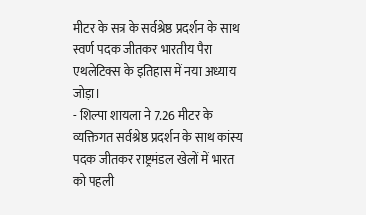मीटर के सत्र के सर्वश्रेष्ठ प्रदर्शन के साथ स्वर्ण पदक जीतकर भारतीय पैरा एथलेटिक्स के इतिहास में नया अध्याय जोड़ा।
- शिल्पा शायला ने 7.26 मीटर के व्यक्तिगत सर्वश्रेष्ठ प्रदर्शन के साथ कांस्य पदक जीतकर राष्ट्रमंडल खेलों में भारत को पहली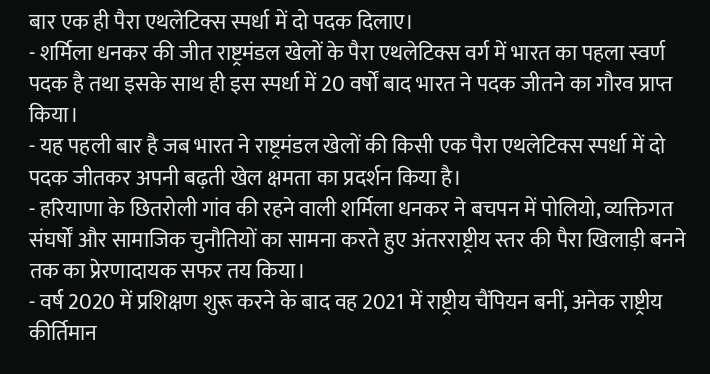बार एक ही पैरा एथलेटिक्स स्पर्धा में दो पदक दिलाए।
- शर्मिला धनकर की जीत राष्ट्रमंडल खेलों के पैरा एथलेटिक्स वर्ग में भारत का पहला स्वर्ण पदक है तथा इसके साथ ही इस स्पर्धा में 20 वर्षों बाद भारत ने पदक जीतने का गौरव प्राप्त किया।
- यह पहली बार है जब भारत ने राष्ट्रमंडल खेलों की किसी एक पैरा एथलेटिक्स स्पर्धा में दो पदक जीतकर अपनी बढ़ती खेल क्षमता का प्रदर्शन किया है।
- हरियाणा के छितरोली गांव की रहने वाली शर्मिला धनकर ने बचपन में पोलियो, व्यक्तिगत संघर्षों और सामाजिक चुनौतियों का सामना करते हुए अंतरराष्ट्रीय स्तर की पैरा खिलाड़ी बनने तक का प्रेरणादायक सफर तय किया।
- वर्ष 2020 में प्रशिक्षण शुरू करने के बाद वह 2021 में राष्ट्रीय चैंपियन बनीं, अनेक राष्ट्रीय कीर्तिमान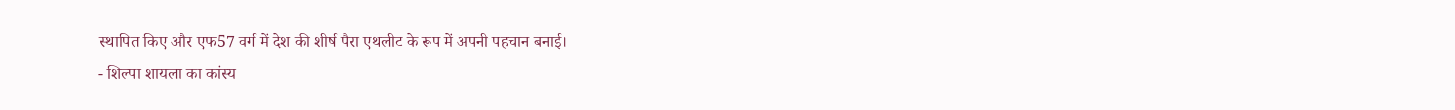स्थापित किए और एफ57 वर्ग में देश की शीर्ष पैरा एथलीट के रूप में अपनी पहचान बनाई।
- शिल्पा शायला का कांस्य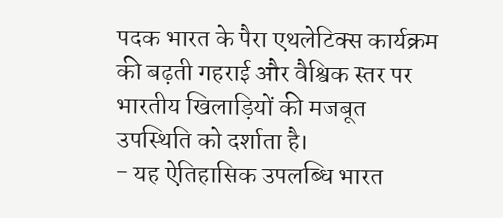पदक भारत के पैरा एथलेटिक्स कार्यक्रम की बढ़ती गहराई और वैश्विक स्तर पर भारतीय खिलाड़ियों की मजबूत उपस्थिति को दर्शाता है।
- यह ऐतिहासिक उपलब्धि भारत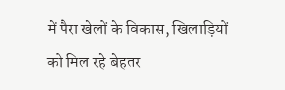में पैरा खेलों के विकास, खिलाड़ियों को मिल रहे बेहतर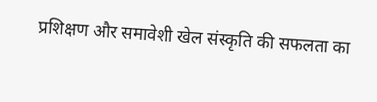प्रशिक्षण और समावेशी खेल संस्कृति की सफलता का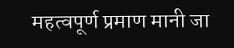महत्वपूर्ण प्रमाण मानी जा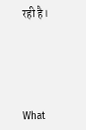रही है।





What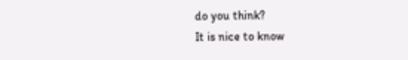do you think?
It is nice to know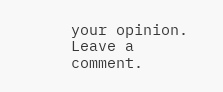your opinion. Leave a comment.